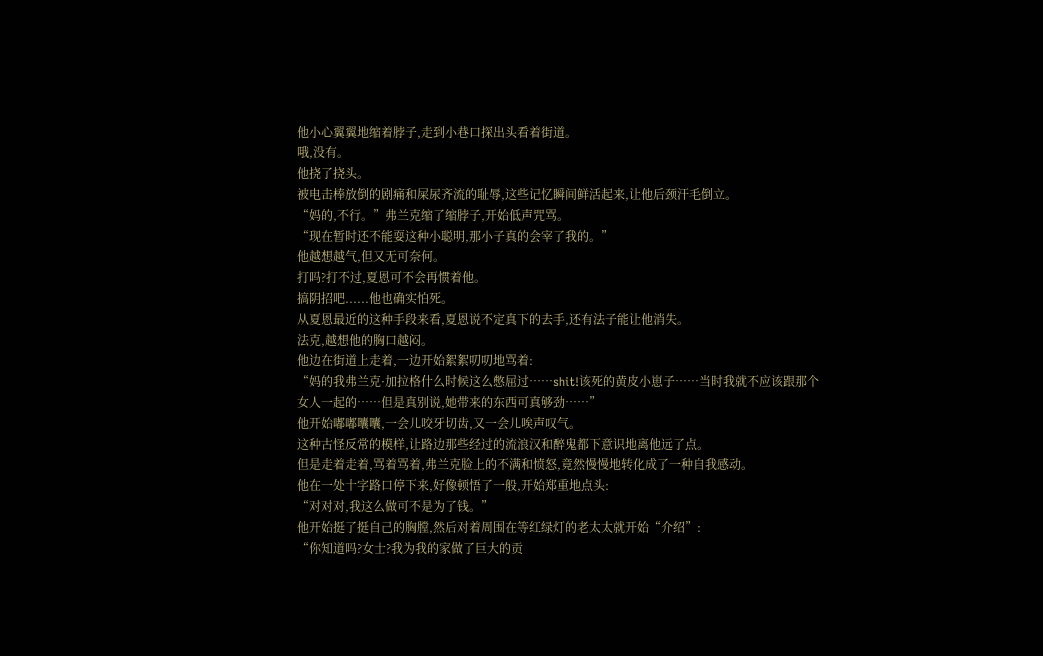他小心翼翼地缩着脖子,走到小巷口探出头看着街道。
哦,没有。
他挠了挠头。
被电击棒放倒的剧痛和屎尿齐流的耻辱,这些记忆瞬间鲜活起来,让他后颈汗毛倒立。
“妈的,不行。”弗兰克缩了缩脖子,开始低声咒骂。
“现在暂时还不能耍这种小聪明,那小子真的会宰了我的。”
他越想越气,但又无可奈何。
打吗?打不过,夏恩可不会再惯着他。
搞阴招吧......他也确实怕死。
从夏恩最近的这种手段来看,夏恩说不定真下的去手,还有法子能让他消失。
法克,越想他的胸口越闷。
他边在街道上走着,一边开始絮絮叨叨地骂着:
“妈的我弗兰克·加拉格什么时候这么憋屈过……shit!该死的黄皮小崽子……当时我就不应该跟那个女人一起的……但是真别说,她带来的东西可真够劲……”
他开始嘟嘟囔囔,一会儿咬牙切齿,又一会儿唉声叹气。
这种古怪反常的模样,让路边那些经过的流浪汉和醉鬼都下意识地离他远了点。
但是走着走着,骂着骂着,弗兰克脸上的不满和愤怒,竟然慢慢地转化成了一种自我感动。
他在一处十字路口停下来,好像顿悟了一般,开始郑重地点头:
“对对对,我这么做可不是为了钱。”
他开始挺了挺自己的胸膛,然后对着周围在等红绿灯的老太太就开始“介绍”:
“你知道吗?女士?我为我的家做了巨大的贡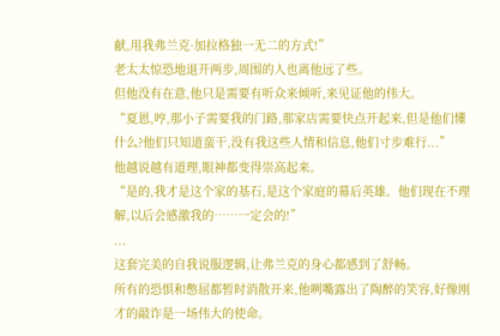献,用我弗兰克·加拉格独一无二的方式!”
老太太惊恐地退开两步,周围的人也离他远了些。
但他没有在意,他只是需要有听众来倾听,来见证他的伟大。
“夏恩,哼,那小子需要我的门路,那家店需要快点开起来,但是他们懂什么?他们只知道蛮干,没有我这些人情和信息,他们寸步难行...”
他越说越有道理,眼神都变得崇高起来。
“是的,我才是这个家的基石,是这个家庭的幕后英雄。他们现在不理解,以后会感激我的……一定会的!”
...
这套完美的自我说服逻辑,让弗兰克的身心都感到了舒畅。
所有的恐惧和憋屈都暂时消散开来,他咧嘴露出了陶醉的笑容,好像刚才的敲诈是一场伟大的使命。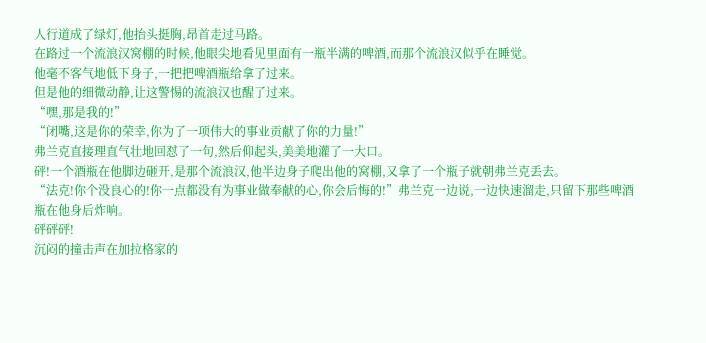人行道成了绿灯,他抬头挺胸,昂首走过马路。
在路过一个流浪汉窝棚的时候,他眼尖地看见里面有一瓶半满的啤酒,而那个流浪汉似乎在睡觉。
他毫不客气地低下身子,一把把啤酒瓶给拿了过来。
但是他的细微动静,让这警惕的流浪汉也醒了过来。
“嘿,那是我的!”
“闭嘴,这是你的荣幸,你为了一项伟大的事业贡献了你的力量!”
弗兰克直接理直气壮地回怼了一句,然后仰起头,美美地灌了一大口。
砰!一个酒瓶在他脚边砸开,是那个流浪汉,他半边身子爬出他的窝棚,又拿了一个瓶子就朝弗兰克丢去。
“法克!你个没良心的!你一点都没有为事业做奉献的心,你会后悔的!”弗兰克一边说,一边快速溜走,只留下那些啤酒瓶在他身后炸响。
砰砰砰!
沉闷的撞击声在加拉格家的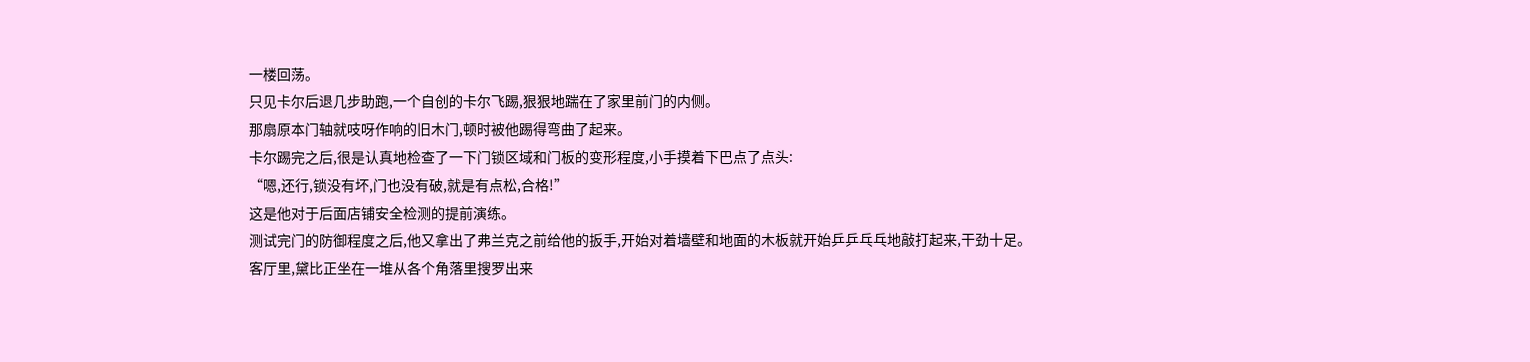一楼回荡。
只见卡尔后退几步助跑,一个自创的卡尔飞踢,狠狠地踹在了家里前门的内侧。
那扇原本门轴就吱呀作响的旧木门,顿时被他踢得弯曲了起来。
卡尔踢完之后,很是认真地检查了一下门锁区域和门板的变形程度,小手摸着下巴点了点头:
“嗯,还行,锁没有坏,门也没有破,就是有点松,合格!”
这是他对于后面店铺安全检测的提前演练。
测试完门的防御程度之后,他又拿出了弗兰克之前给他的扳手,开始对着墙壁和地面的木板就开始乒乒乓乓地敲打起来,干劲十足。
客厅里,黛比正坐在一堆从各个角落里搜罗出来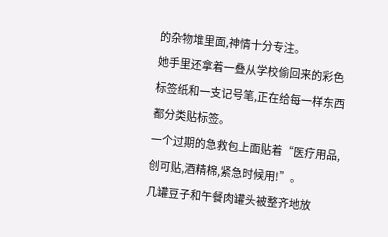的杂物堆里面,神情十分专注。
她手里还拿着一叠从学校偷回来的彩色标签纸和一支记号笔,正在给每一样东西都分类贴标签。
一个过期的急救包上面贴着“医疗用品,创可贴,酒精棉,紧急时候用!”。
几罐豆子和午餐肉罐头被整齐地放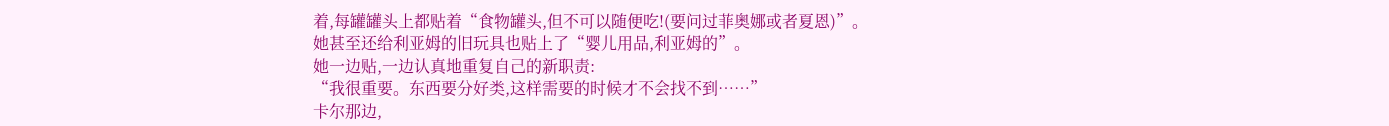着,每罐罐头上都贴着“食物罐头,但不可以随便吃!(要问过菲奥娜或者夏恩)”。
她甚至还给利亚姆的旧玩具也贴上了“婴儿用品,利亚姆的”。
她一边贴,一边认真地重复自己的新职责:
“我很重要。东西要分好类,这样需要的时候才不会找不到……”
卡尔那边,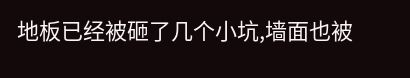地板已经被砸了几个小坑,墙面也被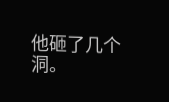他砸了几个洞。